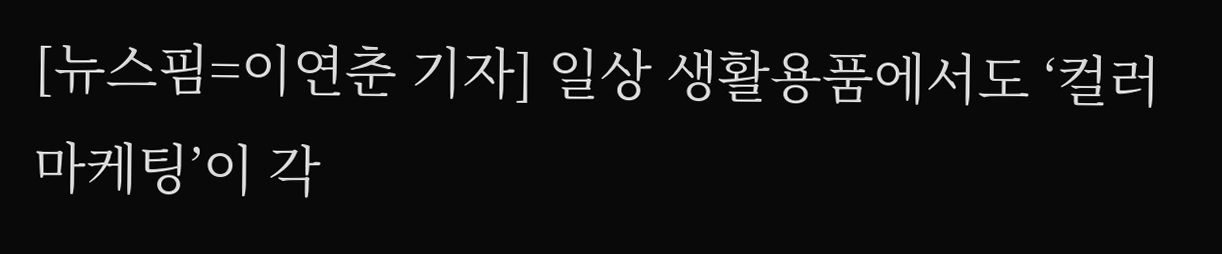[뉴스핌=이연춘 기자] 일상 생활용품에서도 ‘컬러 마케팅’이 각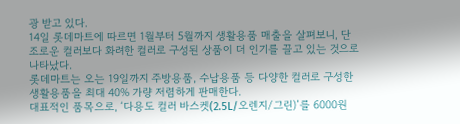광 받고 있다.
14일 롯데마트에 따르면 1월부터 5월까지 생활용품 매출을 살펴보니, 단조로운 컬러보다 화려한 컬러로 구성된 상품이 더 인기를 끌고 있는 것으로 나타났다.
롯데마트는 오는 19일까지 주방용품, 수납용품 등 다양한 컬러로 구성한 생활용품을 최대 40% 가량 저렴하게 판매한다.
대표적인 품목으로, ‘다용도 컬러 바스켓(2.5L/오렌지/그린)’를 6000원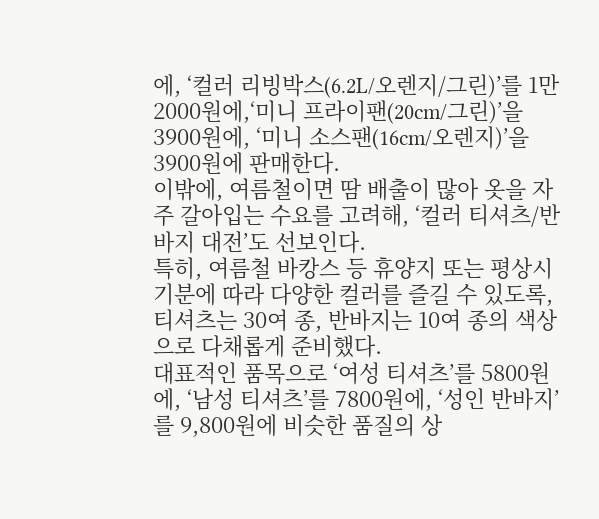에, ‘컬러 리빙박스(6.2L/오렌지/그린)’를 1만2000원에,‘미니 프라이팬(20cm/그린)’을 3900원에, ‘미니 소스팬(16cm/오렌지)’을 3900원에 판매한다.
이밖에, 여름철이면 땀 배출이 많아 옷을 자주 갈아입는 수요를 고려해, ‘컬러 티셔츠/반바지 대전’도 선보인다.
특히, 여름철 바캉스 등 휴양지 또는 평상시 기분에 따라 다양한 컬러를 즐길 수 있도록, 티셔츠는 30여 종, 반바지는 10여 종의 색상으로 다채롭게 준비했다.
대표적인 품목으로 ‘여성 티셔츠’를 5800원에, ‘남성 티셔츠’를 7800원에, ‘성인 반바지’를 9,800원에 비슷한 품질의 상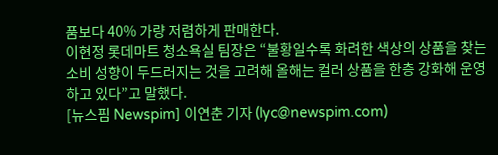품보다 40% 가량 저렴하게 판매한다.
이현정 롯데마트 청소욕실 팀장은 “불황일수록 화려한 색상의 상품을 찾는 소비 성향이 두드러지는 것을 고려해 올해는 컬러 상품을 한층 강화해 운영하고 있다”고 말했다.
[뉴스핌 Newspim] 이연춘 기자 (lyc@newspim.com)